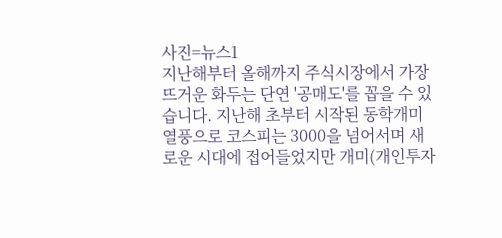사진=뉴스1
지난해부터 올해까지 주식시장에서 가장 뜨거운 화두는 단연 '공매도'를 꼽을 수 있습니다. 지난해 초부터 시작된 동학개미 열풍으로 코스피는 3000을 넘어서며 새로운 시대에 접어들었지만 개미(개인투자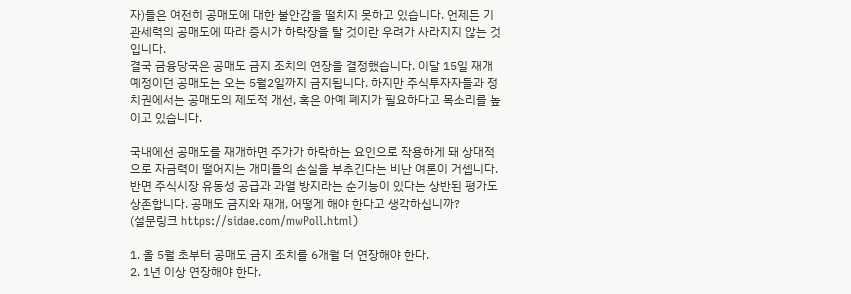자)들은 여전히 공매도에 대한 불안감을 떨치지 못하고 있습니다. 언제든 기관세력의 공매도에 따라 증시가 하락장을 탈 것이란 우려가 사라지지 않는 것입니다.
결국 금융당국은 공매도 금지 조치의 연장을 결정했습니다. 이달 15일 재개 예정이던 공매도는 오는 5월2일까지 금지됩니다. 하지만 주식투자자들과 정치권에서는 공매도의 제도적 개선, 혹은 아예 폐지가 필요하다고 목소리를 높이고 있습니다.

국내에선 공매도를 재개하면 주가가 하락하는 요인으로 작용하게 돼 상대적으로 자금력이 떨어지는 개미들의 손실을 부추긴다는 비난 여론이 거셉니다. 반면 주식시장 유동성 공급과 과열 방지라는 순기능이 있다는 상반된 평가도 상존합니다. 공매도 금지와 재개, 어떻게 해야 한다고 생각하십니까?
(설문링크 https://sidae.com/mwPoll.html)

1. 올 5월 초부터 공매도 금지 조치를 6개월 더 연장해야 한다.
2. 1년 이상 연장해야 한다.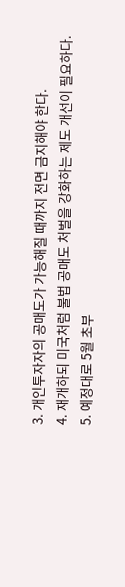3. 개인투자자의 공매도가 가능해질 때까지 전면 금지해야 한다.
4. 재개하되 미국처럼 불법 공매도 처벌을 강화하는 제도 개선이 필요하다.
5. 예정대로 5월 초부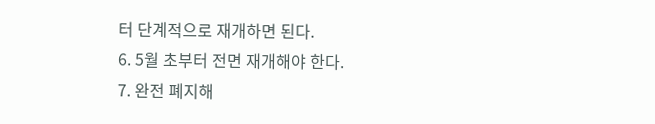터 단계적으로 재개하면 된다.
6. 5월 초부터 전면 재개해야 한다.
7. 완전 폐지해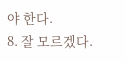야 한다.
8. 잘 모르겠다.